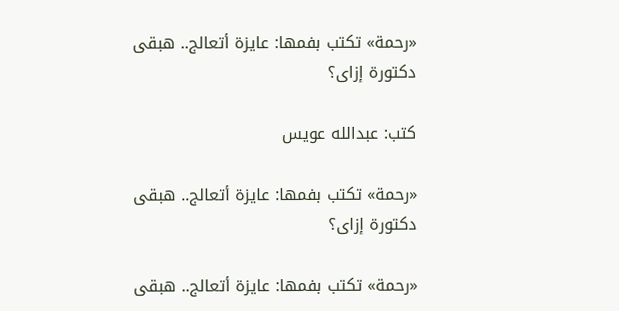«رحمة» تكتب بفمها: عايزة أتعالج.. هبقى دكتورة إزاى؟

كتب: عبدالله عويس

«رحمة» تكتب بفمها: عايزة أتعالج.. هبقى دكتورة إزاى؟

«رحمة» تكتب بفمها: عايزة أتعالج.. هبقى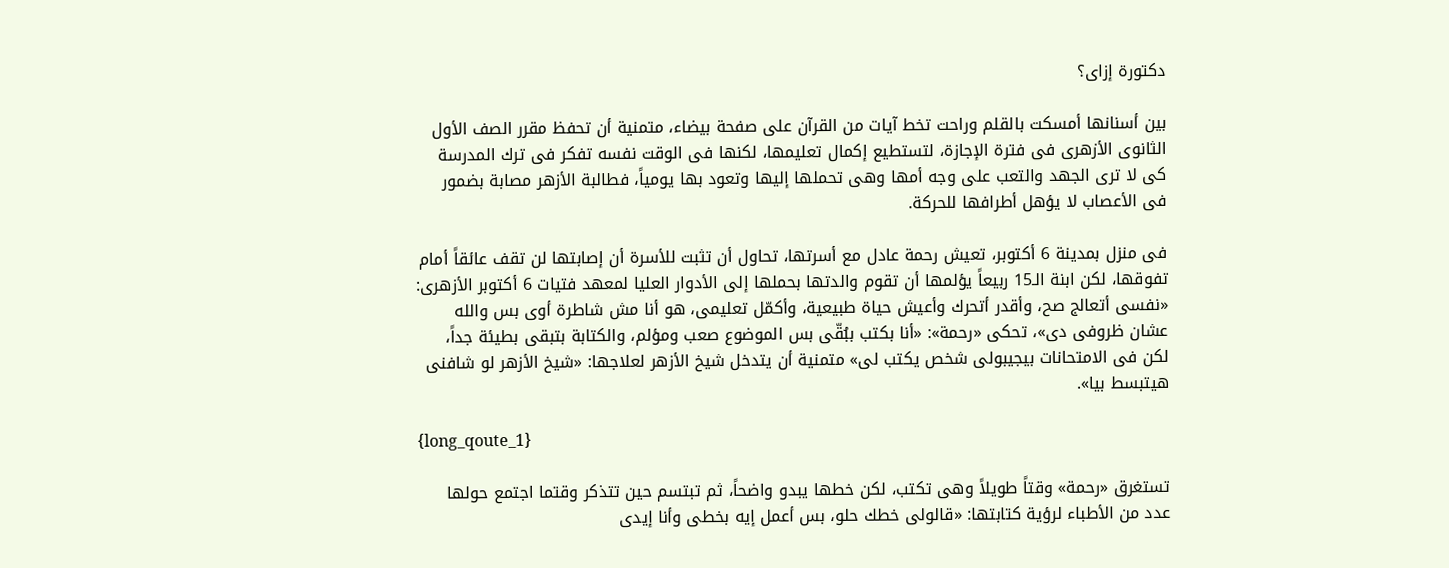دكتورة إزاى؟

بين أسنانها أمسكت بالقلم وراحت تخط آيات من القرآن على صفحة بيضاء، متمنية أن تحفظ مقرر الصف الأول الثانوى الأزهرى فى فترة الإجازة، لتستطيع إكمال تعليمها، لكنها فى الوقت نفسه تفكر فى ترك المدرسة كى لا ترى الجهد والتعب على وجه أمها وهى تحملها إليها وتعود بها يومياً، فطالبة الأزهر مصابة بضمور فى الأعصاب لا يؤهل أطرافها للحركة.

فى منزل بمدينة 6 أكتوبر، تعيش رحمة عادل مع أسرتها، تحاول أن تثبت للأسرة أن إصابتها لن تقف عائقاً أمام تفوقها، لكن ابنة الـ15 ربيعاً يؤلمها أن تقوم والدتها بحملها إلى الأدوار العليا لمعهد فتيات 6 أكتوبر الأزهرى: «نفسى أتعالج صح، وأقدر أتحرك وأعيش حياة طبيعية، وأكمّل تعليمى، هو أنا مش شاطرة أوى بس والله عشان ظروفى دى»، تحكى «رحمة»: «أنا بكتب ببُقّى بس الموضوع صعب ومؤلم، والكتابة بتبقى بطيئة جداً، لكن فى الامتحانات بيجيبولى شخص يكتب لى» متمنية أن يتدخل شيخ الأزهر لعلاجها: «شيخ الأزهر لو شافنى هيتبسط بيا».

{long_qoute_1}

تستغرق «رحمة» وقتاً طويلاً وهى تكتب، لكن خطها يبدو واضحاً، ثم تبتسم حين تتذكر وقتما اجتمع حولها عدد من الأطباء لرؤية كتابتها: «قالولى خطك حلو، بس أعمل إيه بخطى وأنا إيدى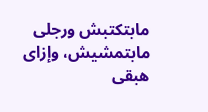مابتكتبش ورجلى مابتمشيش، وإزاى هبقى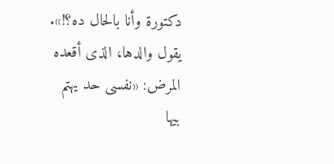دكتورة وأنا بالحال ده؟!». يقول والدها، الذى أقعده المرض: «نفسى حد يهتم بيها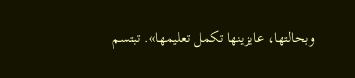وبحالتها، عايزينها تكمل تعليمها». تبتسم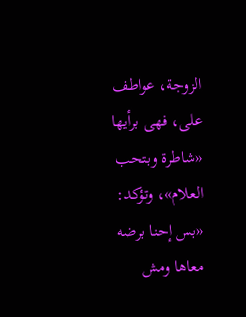الزوجة، عواطف على، فهى برأيها «شاطرة وبتحب العلام»، وتؤكد: «بس إحنا برضه معاها ومش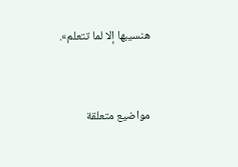هنسيبها إلا لما تتعلم».


مواضيع متعلقة